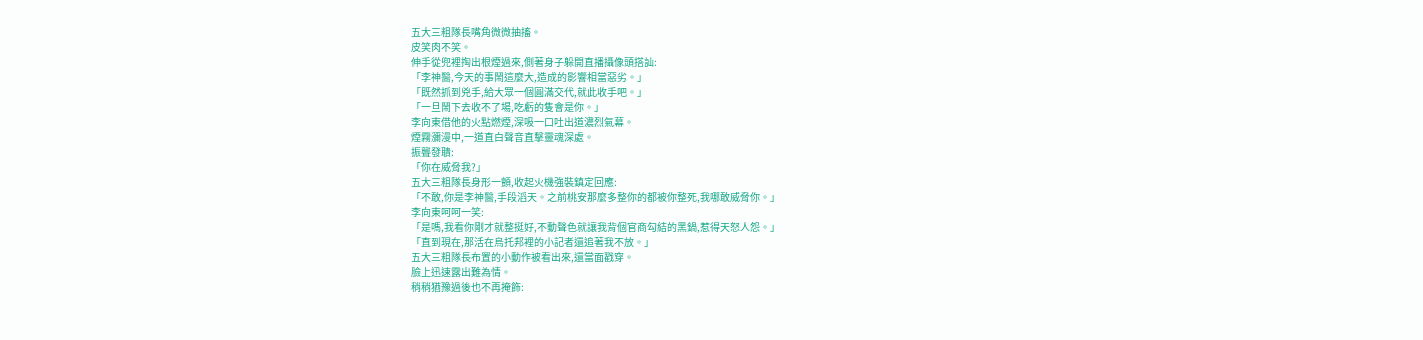五大三粗隊長嘴角微微抽搐。
皮笑肉不笑。
伸手從兜裡掏出根煙過來,側著身子躲開直播攝像頭搭訕:
「李神醫,今天的事鬧這麼大,造成的影響相當惡劣。」
「既然抓到兇手,給大眾一個圓滿交代,就此收手吧。」
「一旦鬧下去收不了場,吃虧的隻會是你。」
李向東借他的火點燃煙,深吸一口吐出道濃烈氣幕。
煙霧瀰漫中,一道直白聲音直擊靈魂深處。
振聾發聵:
「你在威脅我?」
五大三粗隊長身形一顫,收起火機強裝鎮定回應:
「不敢,你是李神醫,手段滔天。之前桃安那麼多整你的都被你整死,我哪敢威脅你。」
李向東呵呵一笑:
「是嗎,我看你剛才就整挺好,不動聲色就讓我背個官商勾結的黑鍋,惹得天怒人怨。」
「直到現在,那活在烏托邦裡的小記者還追著我不放。」
五大三粗隊長布置的小動作被看出來,還當面戳穿。
臉上迅速露出難為情。
稍稍猶豫過後也不再掩飾: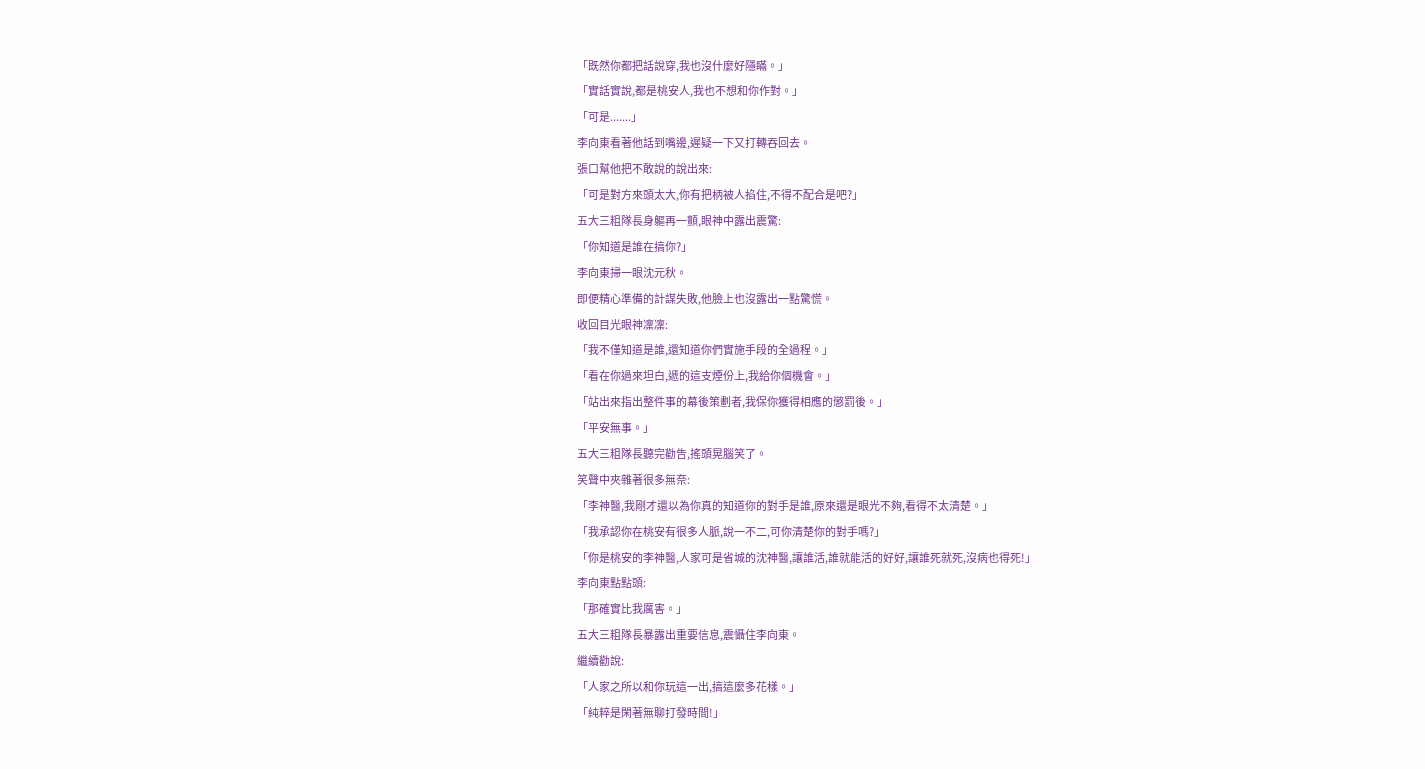「既然你都把話說穿,我也沒什麼好隱瞞。」
「實話實說,都是桃安人,我也不想和你作對。」
「可是.......」
李向東看著他話到嘴邊,遲疑一下又打轉吞回去。
張口幫他把不敢說的說出來:
「可是對方來頭太大,你有把柄被人掐住,不得不配合是吧?」
五大三粗隊長身軀再一顫,眼神中露出震驚:
「你知道是誰在搞你?」
李向東掃一眼沈元秋。
即便精心準備的計謀失敗,他臉上也沒露出一點驚慌。
收回目光眼神凜凜:
「我不僅知道是誰,還知道你們實施手段的全過程。」
「看在你過來坦白,遞的這支煙份上,我給你個機會。」
「站出來指出整件事的幕後策劃者,我保你獲得相應的懲罰後。」
「平安無事。」
五大三粗隊長聽完勸告,搖頭晃腦笑了。
笑聲中夾雜著很多無奈:
「李神醫,我剛才還以為你真的知道你的對手是誰,原來還是眼光不夠,看得不太清楚。」
「我承認你在桃安有很多人脈,說一不二,可你清楚你的對手嗎?」
「你是桃安的李神醫,人家可是省城的沈神醫,讓誰活,誰就能活的好好,讓誰死就死,沒病也得死!」
李向東點點頭:
「那確實比我厲害。」
五大三粗隊長暴露出重要信息,震懾住李向東。
繼續勸說:
「人家之所以和你玩這一出,搞這麼多花樣。」
「純粹是閑著無聊打發時間!」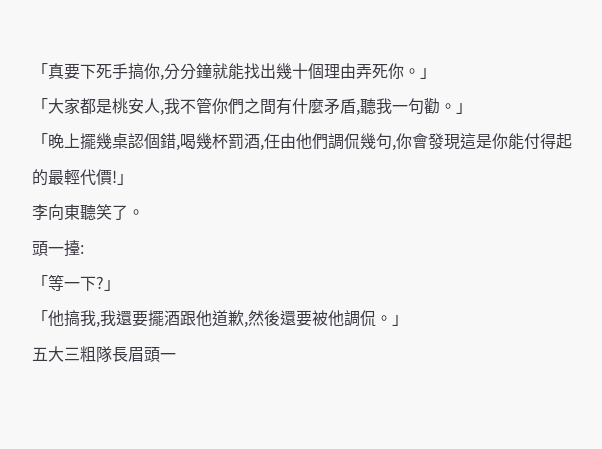「真要下死手搞你,分分鐘就能找出幾十個理由弄死你。」
「大家都是桃安人,我不管你們之間有什麼矛盾,聽我一句勸。」
「晚上擺幾桌認個錯,喝幾杯罰酒,任由他們調侃幾句,你會發現這是你能付得起的最輕代價!」
李向東聽笑了。
頭一擡:
「等一下?」
「他搞我,我還要擺酒跟他道歉,然後還要被他調侃。」
五大三粗隊長眉頭一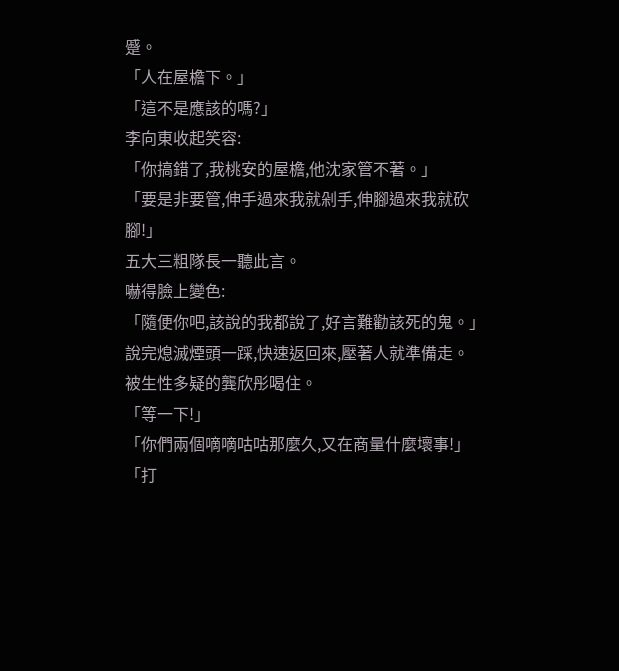蹙。
「人在屋檐下。」
「這不是應該的嗎?」
李向東收起笑容:
「你搞錯了,我桃安的屋檐,他沈家管不著。」
「要是非要管,伸手過來我就剁手,伸腳過來我就砍腳!」
五大三粗隊長一聽此言。
嚇得臉上變色:
「隨便你吧,該說的我都說了,好言難勸該死的鬼。」
說完熄滅煙頭一踩,快速返回來,壓著人就準備走。
被生性多疑的龔欣彤喝住。
「等一下!」
「你們兩個嘀嘀咕咕那麼久,又在商量什麼壞事!」
「打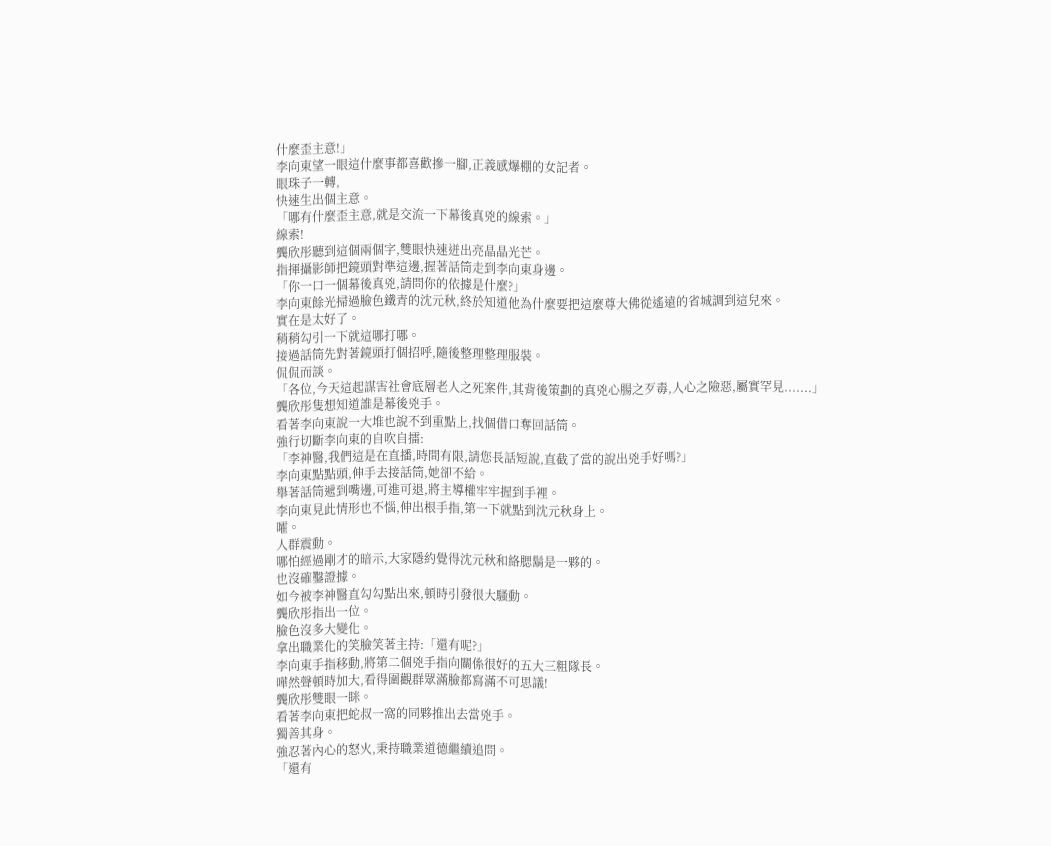什麼歪主意!」
李向東望一眼這什麼事都喜歡摻一腳,正義感爆棚的女記者。
眼珠子一轉,
快速生出個主意。
「哪有什麼歪主意,就是交流一下幕後真兇的線索。」
線索!
龔欣彤聽到這個兩個字,雙眼快速迸出亮晶晶光芒。
指揮攝影師把鏡頭對準這邊,握著話筒走到李向東身邊。
「你一口一個幕後真兇,請問你的依據是什麼?」
李向東餘光掃過臉色鐵青的沈元秋,終於知道他為什麼要把這麼尊大佛從遙遠的省城調到這兒來。
實在是太好了。
稍稍勾引一下就這哪打哪。
接過話筒先對著鏡頭打個招呼,隨後整理整理服裝。
侃侃而談。
「各位,今天這起謀害社會底層老人之死案件,其背後策劃的真兇心腸之歹毒,人心之險惡,屬實罕見.......」
龔欣彤隻想知道誰是幕後兇手。
看著李向東說一大堆也說不到重點上,找個借口奪回話筒。
強行切斷李向東的自吹自擂:
「李神醫,我們這是在直播,時間有限,請您長話短說,直截了當的說出兇手好嗎?」
李向東點點頭,伸手去接話筒,她卻不給。
舉著話筒遞到嘴邊,可進可退,將主導權牢牢握到手裡。
李向東見此情形也不惱,伸出根手指,第一下就點到沈元秋身上。
嚯。
人群震動。
哪怕經過剛才的暗示,大家隱約覺得沈元秋和絡腮鬍是一夥的。
也沒確鑿證據。
如今被李神醫直勾勾點出來,頓時引發很大騷動。
龔欣彤指出一位。
臉色沒多大變化。
拿出職業化的笑臉笑著主持:「還有呢?」
李向東手指移動,將第二個兇手指向關係很好的五大三粗隊長。
嘩然聲頓時加大,看得圍觀群眾滿臉都寫滿不可思議!
龔欣彤雙眼一眯。
看著李向東把蛇叔一窩的同夥推出去當兇手。
獨善其身。
強忍著內心的怒火,秉持職業道德繼續追問。
「還有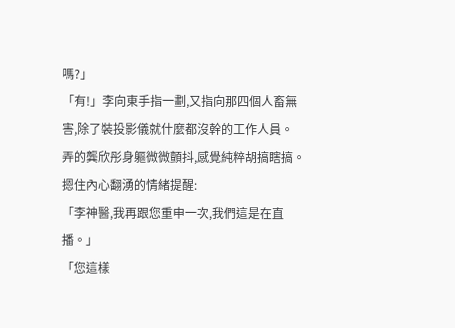嗎?」
「有!」李向東手指一劃,又指向那四個人畜無害,除了裝投影儀就什麼都沒幹的工作人員。
弄的龔欣彤身軀微微顫抖,感覺純粹胡搞瞎搞。
摁住內心翻湧的情緒提醒:
「李神醫,我再跟您重申一次,我們這是在直播。」
「您這樣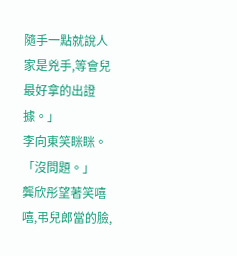隨手一點就說人家是兇手,等會兒最好拿的出證據。」
李向東笑眯眯。
「沒問題。」
龔欣彤望著笑嘻嘻,弔兒郎當的臉,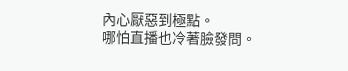內心厭惡到極點。
哪怕直播也冷著臉發問。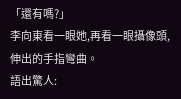「還有嗎?」
李向東看一眼她,再看一眼攝像頭,伸出的手指彎曲。
語出驚人: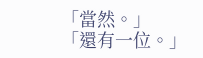「當然。」
「還有一位。」